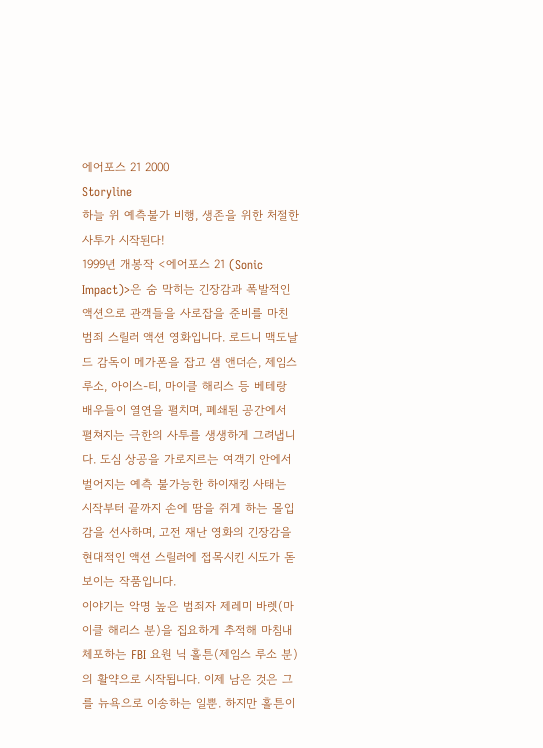에어포스 21 2000
Storyline
하늘 위 예측불가 비행, 생존을 위한 처절한 사투가 시작된다!
1999년 개봉작 <에어포스 21 (Sonic Impact)>은 숨 막히는 긴장감과 폭발적인 액션으로 관객들을 사로잡을 준비를 마친 범죄 스릴러 액션 영화입니다. 로드니 맥도날드 감독이 메가폰을 잡고 샘 앤더슨, 제임스 루소, 아이스-티, 마이클 해리스 등 베테랑 배우들이 열연을 펼치며, 폐쇄된 공간에서 펼쳐지는 극한의 사투를 생생하게 그려냅니다. 도심 상공을 가로지르는 여객기 안에서 벌어지는 예측 불가능한 하이재킹 사태는 시작부터 끝까지 손에 땀을 쥐게 하는 몰입감을 선사하며, 고전 재난 영화의 긴장감을 현대적인 액션 스릴러에 접목시킨 시도가 돋보이는 작품입니다.
이야기는 악명 높은 범죄자 제레미 바렛(마이클 해리스 분)을 집요하게 추적해 마침내 체포하는 FBI 요원 닉 홀튼(제임스 루소 분)의 활약으로 시작됩니다. 이제 남은 것은 그를 뉴욕으로 이송하는 일뿐. 하지만 홀튼이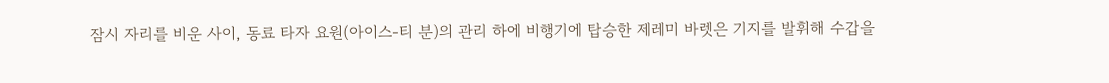잠시 자리를 비운 사이, 동료 타자 요원(아이스-티 분)의 관리 하에 비행기에 탑승한 제레미 바렛은 기지를 발휘해 수갑을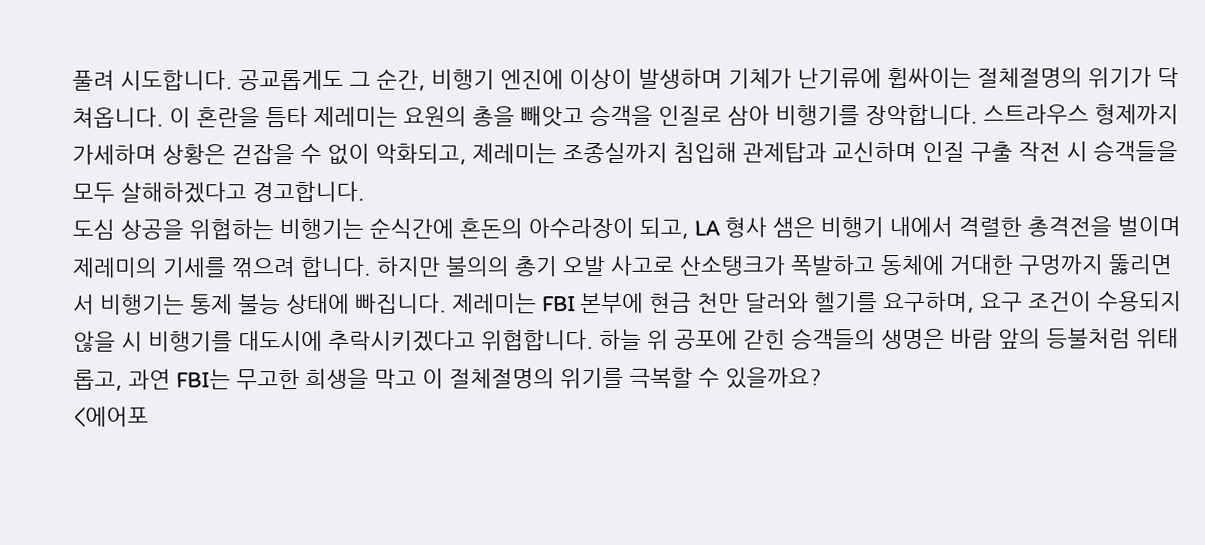풀려 시도합니다. 공교롭게도 그 순간, 비행기 엔진에 이상이 발생하며 기체가 난기류에 휩싸이는 절체절명의 위기가 닥쳐옵니다. 이 혼란을 틈타 제레미는 요원의 총을 빼앗고 승객을 인질로 삼아 비행기를 장악합니다. 스트라우스 형제까지 가세하며 상황은 걷잡을 수 없이 악화되고, 제레미는 조종실까지 침입해 관제탑과 교신하며 인질 구출 작전 시 승객들을 모두 살해하겠다고 경고합니다.
도심 상공을 위협하는 비행기는 순식간에 혼돈의 아수라장이 되고, LA 형사 샘은 비행기 내에서 격렬한 총격전을 벌이며 제레미의 기세를 꺾으려 합니다. 하지만 불의의 총기 오발 사고로 산소탱크가 폭발하고 동체에 거대한 구멍까지 뚫리면서 비행기는 통제 불능 상태에 빠집니다. 제레미는 FBI 본부에 현금 천만 달러와 헬기를 요구하며, 요구 조건이 수용되지 않을 시 비행기를 대도시에 추락시키겠다고 위협합니다. 하늘 위 공포에 갇힌 승객들의 생명은 바람 앞의 등불처럼 위태롭고, 과연 FBI는 무고한 희생을 막고 이 절체절명의 위기를 극복할 수 있을까요?
<에어포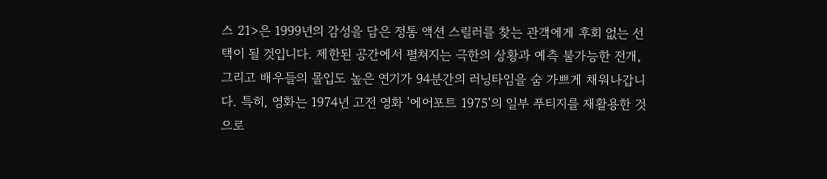스 21>은 1999년의 감성을 담은 정통 액션 스릴러를 찾는 관객에게 후회 없는 선택이 될 것입니다. 제한된 공간에서 펼쳐지는 극한의 상황과 예측 불가능한 전개, 그리고 배우들의 몰입도 높은 연기가 94분간의 러닝타임을 숨 가쁘게 채워나갑니다. 특히, 영화는 1974년 고전 영화 '에어포트 1975'의 일부 푸티지를 재활용한 것으로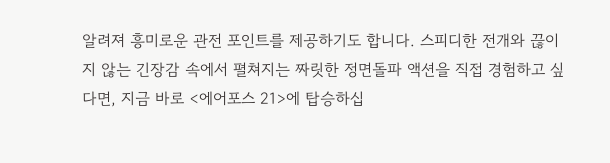알려져 흥미로운 관전 포인트를 제공하기도 합니다. 스피디한 전개와 끊이지 않는 긴장감 속에서 펼쳐지는 짜릿한 정면돌파 액션을 직접 경험하고 싶다면, 지금 바로 <에어포스 21>에 탑승하십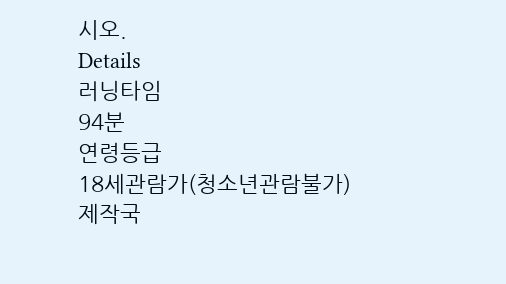시오.
Details
러닝타임
94분
연령등급
18세관람가(청소년관람불가)
제작국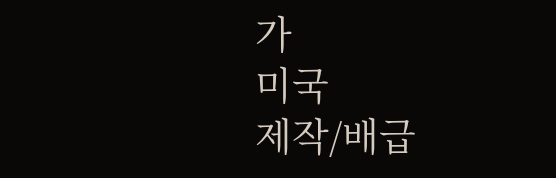가
미국
제작/배급